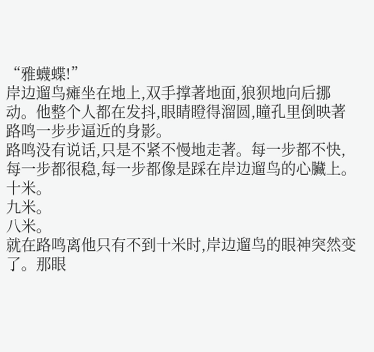“雅蠛蝶!”
岸边遛鸟瘫坐在地上,双手撑著地面,狼狈地向后挪动。他整个人都在发抖,眼睛瞪得溜圆,瞳孔里倒映著路鸣一步步逼近的身影。
路鸣没有说话,只是不紧不慢地走著。每一步都不快,每一步都很稳,每一步都像是踩在岸边遛鸟的心臟上。
十米。
九米。
八米。
就在路鸣离他只有不到十米时,岸边遛鸟的眼神突然变了。那眼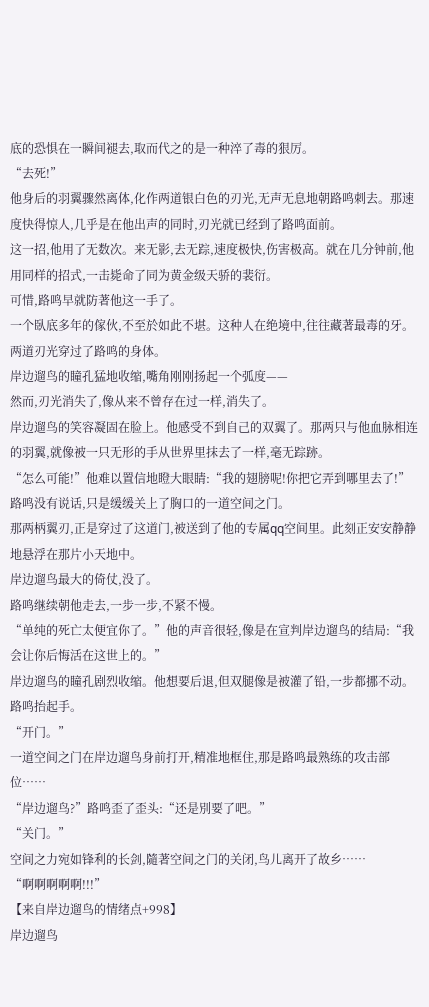底的恐惧在一瞬间褪去,取而代之的是一种淬了毒的狠厉。
“去死!”
他身后的羽翼骤然离体,化作两道银白色的刃光,无声无息地朝路鸣刺去。那速度快得惊人,几乎是在他出声的同时,刃光就已经到了路鸣面前。
这一招,他用了无数次。来无影,去无踪,速度极快,伤害极高。就在几分钟前,他用同样的招式,一击毙命了同为黄金级天骄的裴衍。
可惜,路鸣早就防著他这一手了。
一个臥底多年的傢伙,不至於如此不堪。这种人在绝境中,往往藏著最毒的牙。
两道刃光穿过了路鸣的身体。
岸边遛鸟的瞳孔猛地收缩,嘴角刚刚扬起一个弧度——
然而,刃光消失了,像从来不曾存在过一样,消失了。
岸边遛鸟的笑容凝固在脸上。他感受不到自己的双翼了。那两只与他血脉相连的羽翼,就像被一只无形的手从世界里抹去了一样,毫无踪跡。
“怎么可能!”他难以置信地瞪大眼睛:“我的翅膀呢!你把它弄到哪里去了!”
路鸣没有说话,只是缓缓关上了胸口的一道空间之门。
那两柄翼刃,正是穿过了这道门,被送到了他的专属qq空间里。此刻正安安静静地悬浮在那片小天地中。
岸边遛鸟最大的倚仗,没了。
路鸣继续朝他走去,一步一步,不紧不慢。
“单纯的死亡太便宜你了。”他的声音很轻,像是在宣判岸边遛鸟的结局:“我会让你后悔活在这世上的。”
岸边遛鸟的瞳孔剧烈收缩。他想要后退,但双腿像是被灌了铅,一步都挪不动。
路鸣抬起手。
“开门。”
一道空间之门在岸边遛鸟身前打开,精准地框住,那是路鸣最熟练的攻击部位……
“岸边遛鸟?”路鸣歪了歪头:“还是別要了吧。”
“关门。”
空间之力宛如锋利的长剑,隨著空间之门的关闭,鸟儿离开了故乡……
“啊啊啊啊啊!!!”
【来自岸边遛鸟的情绪点+998】
岸边遛鸟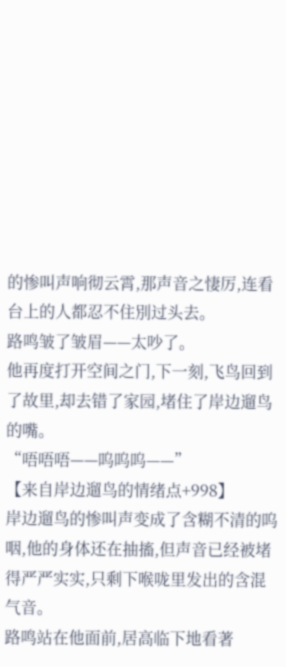的惨叫声响彻云霄,那声音之悽厉,连看台上的人都忍不住別过头去。
路鸣皱了皱眉——太吵了。
他再度打开空间之门,下一刻,飞鸟回到了故里,却去错了家园,堵住了岸边遛鸟的嘴。
“唔唔唔——呜呜呜——”
【来自岸边遛鸟的情绪点+998】
岸边遛鸟的惨叫声变成了含糊不清的呜咽,他的身体还在抽搐,但声音已经被堵得严严实实,只剩下喉咙里发出的含混气音。
路鸣站在他面前,居高临下地看著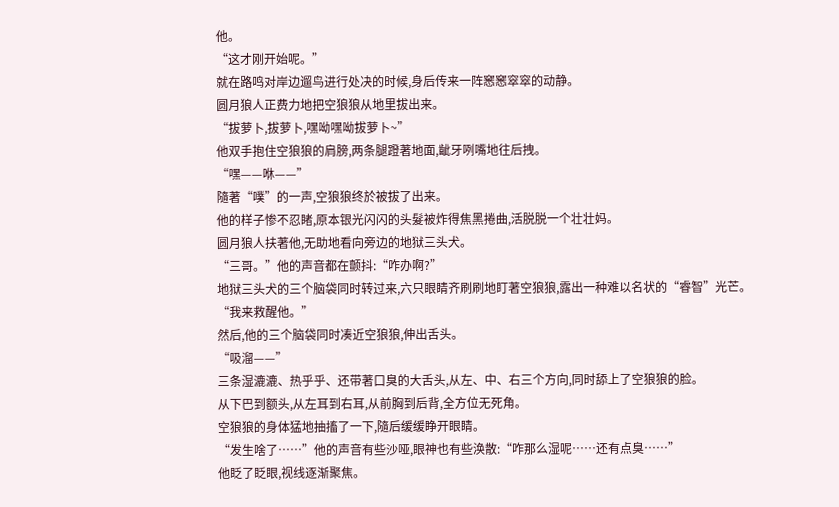他。
“这才刚开始呢。”
就在路鸣对岸边遛鸟进行处决的时候,身后传来一阵窸窸窣窣的动静。
圆月狼人正费力地把空狼狼从地里拔出来。
“拔萝卜,拔萝卜,嘿呦嘿呦拔萝卜~”
他双手抱住空狼狼的肩膀,两条腿蹬著地面,齜牙咧嘴地往后拽。
“嘿——咻——”
隨著“噗”的一声,空狼狼终於被拔了出来。
他的样子惨不忍睹,原本银光闪闪的头髮被炸得焦黑捲曲,活脱脱一个壮壮妈。
圆月狼人扶著他,无助地看向旁边的地狱三头犬。
“三哥。”他的声音都在颤抖:“咋办啊?”
地狱三头犬的三个脑袋同时转过来,六只眼睛齐刷刷地盯著空狼狼,露出一种难以名状的“睿智”光芒。
“我来救醒他。”
然后,他的三个脑袋同时凑近空狼狼,伸出舌头。
“吸溜——”
三条湿漉漉、热乎乎、还带著口臭的大舌头,从左、中、右三个方向,同时舔上了空狼狼的脸。
从下巴到额头,从左耳到右耳,从前胸到后背,全方位无死角。
空狼狼的身体猛地抽搐了一下,隨后缓缓睁开眼睛。
“发生啥了……”他的声音有些沙哑,眼神也有些涣散:“咋那么湿呢……还有点臭……”
他眨了眨眼,视线逐渐聚焦。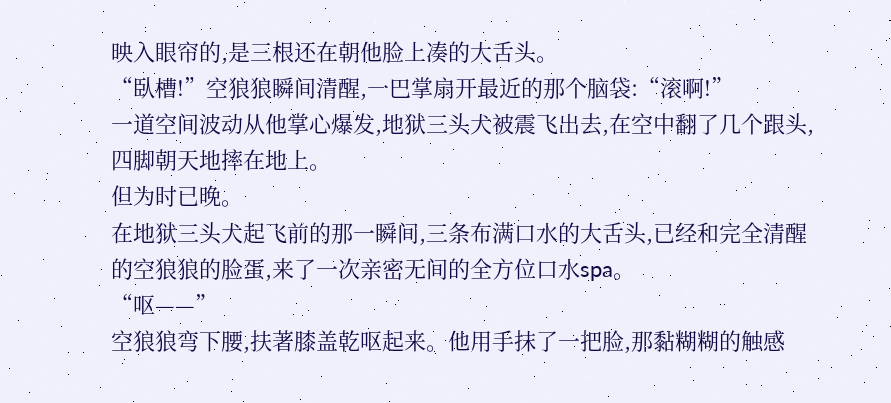映入眼帘的,是三根还在朝他脸上凑的大舌头。
“臥槽!”空狼狼瞬间清醒,一巴掌扇开最近的那个脑袋:“滚啊!”
一道空间波动从他掌心爆发,地狱三头犬被震飞出去,在空中翻了几个跟头,四脚朝天地摔在地上。
但为时已晚。
在地狱三头犬起飞前的那一瞬间,三条布满口水的大舌头,已经和完全清醒的空狼狼的脸蛋,来了一次亲密无间的全方位口水spa。
“呕——”
空狼狼弯下腰,扶著膝盖乾呕起来。他用手抹了一把脸,那黏糊糊的触感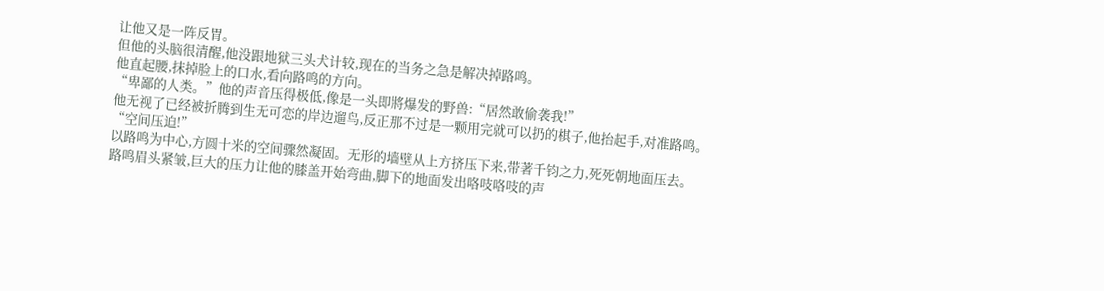让他又是一阵反胃。
但他的头脑很清醒,他没跟地狱三头犬计较,现在的当务之急是解决掉路鸣。
他直起腰,抹掉脸上的口水,看向路鸣的方向。
“卑鄙的人类。”他的声音压得极低,像是一头即將爆发的野兽:“居然敢偷袭我!”
他无视了已经被折腾到生无可恋的岸边遛鸟,反正那不过是一颗用完就可以扔的棋子,他抬起手,对准路鸣。
“空间压迫!”
以路鸣为中心,方圆十米的空间骤然凝固。无形的墙壁从上方挤压下来,带著千钧之力,死死朝地面压去。
路鸣眉头紧皱,巨大的压力让他的膝盖开始弯曲,脚下的地面发出咯吱咯吱的声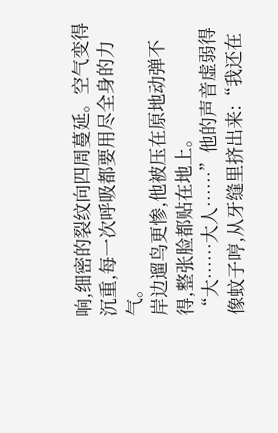响,细密的裂纹向四周蔓延。空气变得沉重,每一次呼吸都要用尽全身的力气。
岸边遛鸟更惨,他被压在原地动弹不得,整张脸都贴在地上。
“大……大人……”他的声音虚弱得像蚊子哼,从牙缝里挤出来:“我还在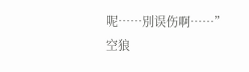呢……別误伤啊……”
空狼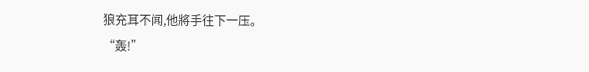狼充耳不闻,他將手往下一压。
“轰!”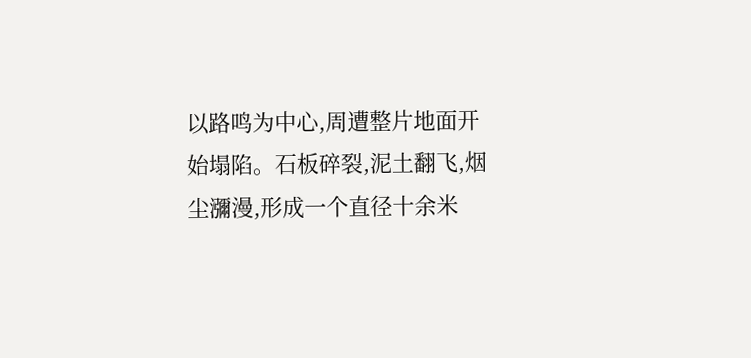以路鸣为中心,周遭整片地面开始塌陷。石板碎裂,泥土翻飞,烟尘瀰漫,形成一个直径十余米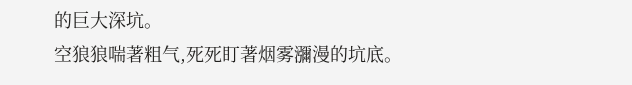的巨大深坑。
空狼狼喘著粗气,死死盯著烟雾瀰漫的坑底。